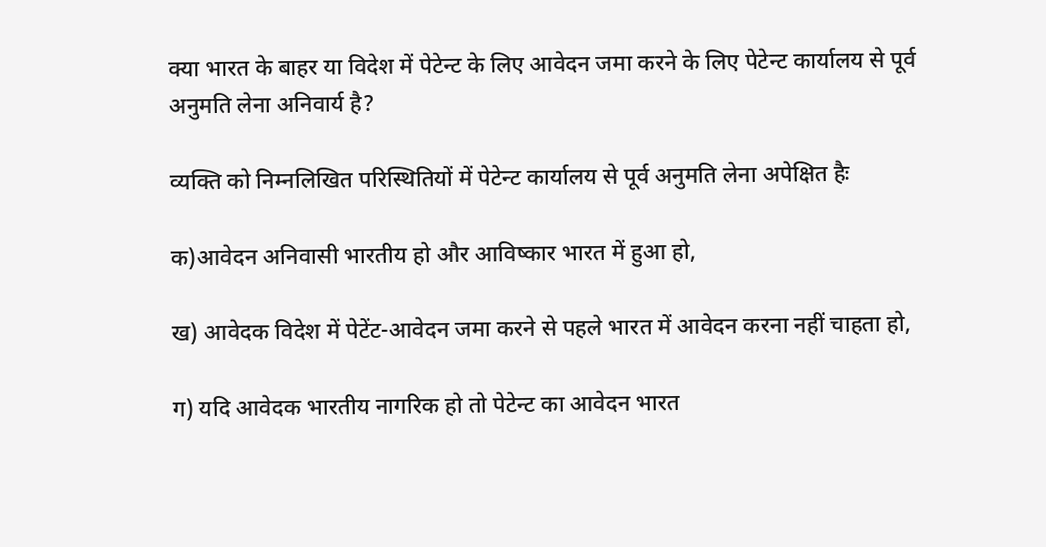क्या भारत के बाहर या विदेश में पेटेन्ट के लिए आवेदन जमा करने के लिए पेटेन्ट कार्यालय से पूर्व अनुमति लेना अनिवार्य है?

व्यक्ति को निम्नलिखित परिस्थितियों में पेटेन्ट कार्यालय से पूर्व अनुमति लेना अपेक्षित हैः

क)आवेदन अनिवासी भारतीय हो और आविष्कार भारत में हुआ हो,

ख) आवेदक विदेश में पेटेंट-आवेदन जमा करने से पहले भारत में आवेदन करना नहीं चाहता हो,

ग) यदि आवेदक भारतीय नागरिक हो तो पेटेन्ट का आवेदन भारत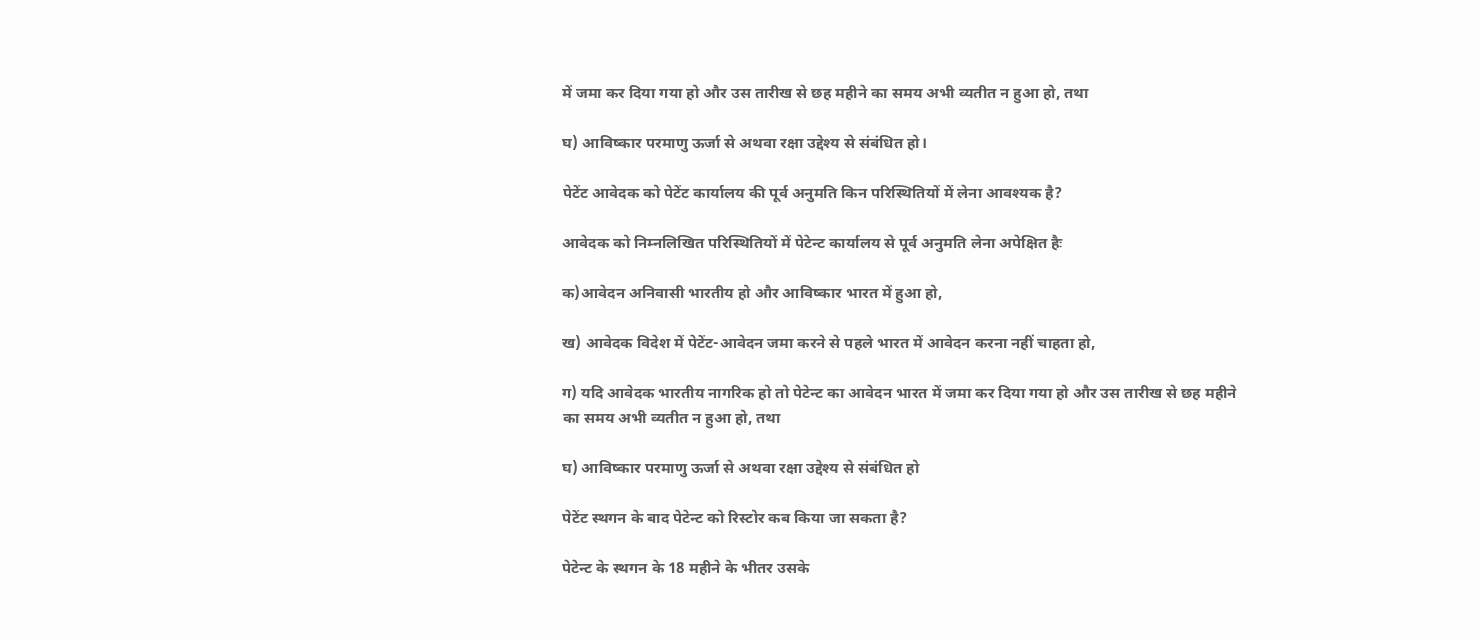में जमा कर दिया गया हो और उस तारीख से छह महीने का समय अभी व्यतीत न हुआ हो, तथा

घ) आविष्कार परमाणु ऊर्जा से अथवा रक्षा उद्देश्य से संबंधित हो।

पेटेंट आवेदक को पेटेंट कार्यालय की पूर्व अनुमति किन परिस्थितियों में लेना आवश्यक है?

आवेदक को निम्नलिखित परिस्थितियों में पेटेन्ट कार्यालय से पूर्व अनुमति लेना अपेक्षित हैः

क)आवेदन अनिवासी भारतीय हो और आविष्कार भारत में हुआ हो,

ख) आवेदक विदेश में पेटेंट-आवेदन जमा करने से पहले भारत में आवेदन करना नहीं चाहता हो,

ग) यदि आवेदक भारतीय नागरिक हो तो पेटेन्ट का आवेदन भारत में जमा कर दिया गया हो और उस तारीख से छह महीने का समय अभी व्यतीत न हुआ हो, तथा

घ) आविष्कार परमाणु ऊर्जा से अथवा रक्षा उद्देश्य से संबंधित हो

पेटेंट स्थगन के बाद पेटेन्ट को रिस्टोर कब किया जा सकता है?

पेटेन्ट के स्थगन के 18 महीने के भीतर उसके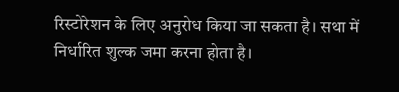रिस्टोरेशन के लिए अनुरोध किया जा सकता है। सथा में निर्धारित शुल्क जमा करना होता है।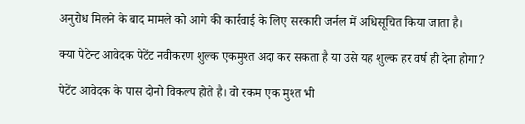अनुरोध मिलने के बाद मामले को आगे की कार्रवाई के लिए सरकारी जर्नल में अधिसूचित किया जाता है।

क्या पेटेन्ट आवेदक पेटेंट नवीकरण शुल्क एकमुश्त अदा कर सकता है या उसे यह शुल्क हर वर्ष ही देना होगा?

पेटेंट आवेदक के पास दोनो विकल्प होते है। वो रकम एक मुश्त भी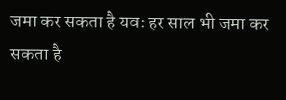जमा कर सकता है यवः हर साल भी जमा कर सकता है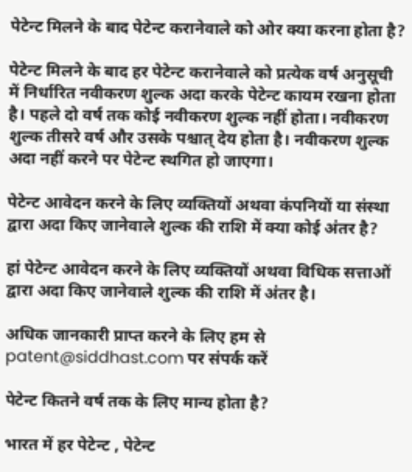पेटेन्ट मिलने के बाद पेटेन्ट करानेवाले को ओर क्या करना होता है?

पेटेन्ट मिलने के बाद हर पेटेन्ट करानेवाले को प्रत्येक वर्ष अनुसूची में निर्धारित नवीकरण शुल्क अदा करके पेटेन्ट कायम रखना होता है। पहले दो वर्ष तक कोई नवीकरण शुल्क नहीं होता। नवीकरण शुल्क तीसरे वर्ष और उसके पश्चात् देय होता है। नवीकरण शुल्क अदा नहीं करने पर पेटेन्ट स्थगित हो जाएगा।

पेटेन्ट आवेदन करने के लिए व्यक्तियों अथवा कंपनियों या संस्था द्वारा अदा किए जानेवाले शुल्क की राशि में क्या कोई अंतर है?

हां पेटेन्ट आवेदन करने के लिए व्यक्तियों अथवा विधिक सत्ताओं द्वारा अदा किए जानेवाले शुल्क की राशि में अंतर है।

अधिक जानकारी प्राप्त करने के लिए हम से patent@siddhast.com पर संपर्क करें

पेटेन्ट कितने वर्ष तक के लिए मान्य होता है?

भारत में हर पेटेन्ट , पेटेन्ट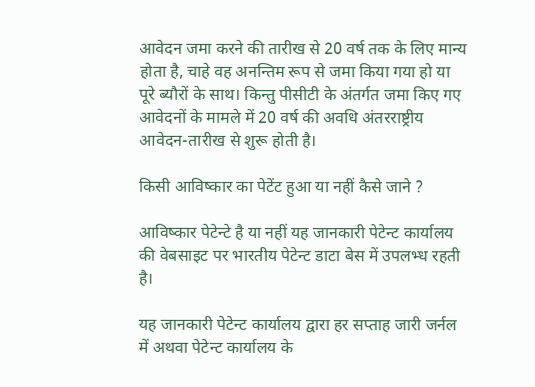आवेदन जमा करने की तारीख से 20 वर्ष तक के लिए मान्य होता है, चाहे वह अनन्तिम रूप से जमा किया गया हो या पूरे ब्यौरों के साथ। किन्तु पीसीटी के अंतर्गत जमा किए गए आवेदनों के मामले में 20 वर्ष की अवधि अंतरराष्ट्रीय आवेदन-तारीख से शुरू होती है।

किसी आविष्कार का पेटेंट हुआ या नहीं कैसे जाने ?

आविष्कार पेटेन्टे है या नहीं यह जानकारी पेटेन्ट कार्यालय की वेबसाइट पर भारतीय पेटेन्ट डाटा बेस में उपलभ्ध रहती है।

यह जानकारी पेटेन्ट कार्यालय द्वारा हर सप्ताह जारी जर्नल में अथवा पेटेन्ट कार्यालय के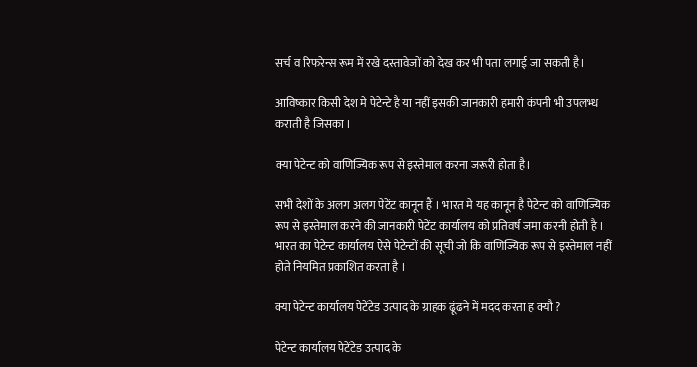सर्च व रिफरेन्स रूम में रखे दस्तावेजों को देख कर भी पता लगाई जा सकती है।

आविष्कार किसी देश मे पेटेन्टे है या नहीं इसकी जानकारी हमारी कंपनी भी उपलभ्ध कराती है जिसका ।

क्या पेटेन्ट को वाणिज्यिक रूप से इस्तेमाल करना जरूरी होता है।

सभी देशों के अलग अलग पेटेंट कानून हैं । भारत मे यह कानून है पेटेन्ट को वाणिज्यिक रूप से इस्तेमाल करने की जानकारी पेटेंट कार्यालय को प्रतिवर्ष जमा करनी होती है ।
भारत का पेटेन्ट कार्यालय ऐसे पेटेन्टों की सूची जो कि वाणिज्यिक रूप से इस्तेमाल नहीं होते नियमित प्रकाशित करता है ।

क्या पेटेन्ट कार्यालय पेटेंटेड उत्पाद के ग्राहक ढूंढने में मदद करता ह क्यौ ?

पेटेन्ट कार्यालय पेटेंटेड उत्पाद के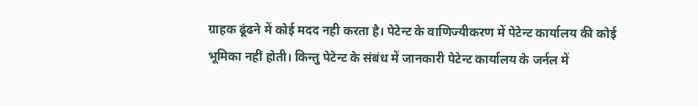ग्राहक ढूंढने में कोई मदद नही करता है। पेटेन्ट के वाणिज्यीकरण में पेटेन्ट कार्यालय की कोई भूमिका नहीं होती। किन्तु पेटेन्ट के संबंध में जानकारी पेटेन्ट कार्यालय के जर्नल में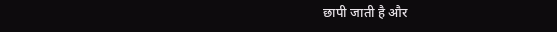छापी जाती है और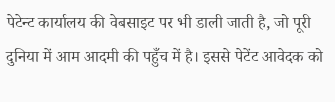पेटेन्ट कार्यालय की वेबसाइट पर भी डाली जाती है, जो पूरी दुनिया में आम आदमी की पहुँच में है। इससे पेटेंट आवेदक को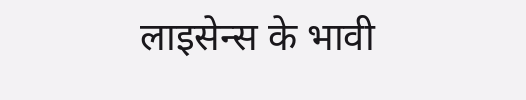लाइसेन्स के भावी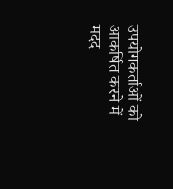उपयोगकर्ताओं को आकर्षित करने में मदद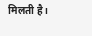मिलती है।